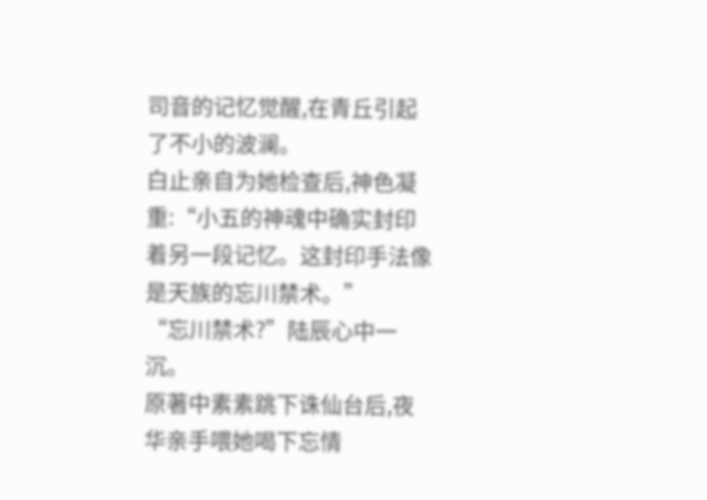司音的记忆觉醒,在青丘引起了不小的波澜。
白止亲自为她检查后,神色凝重:“小五的神魂中确实封印着另一段记忆。这封印手法像是天族的忘川禁术。”
“忘川禁术?”陆辰心中一沉。
原著中素素跳下诛仙台后,夜华亲手喂她喝下忘情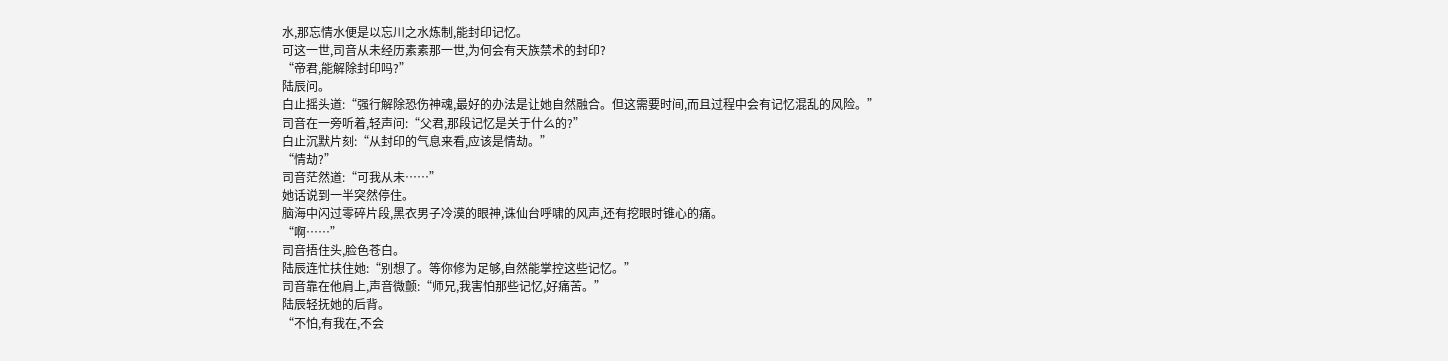水,那忘情水便是以忘川之水炼制,能封印记忆。
可这一世,司音从未经历素素那一世,为何会有天族禁术的封印?
“帝君,能解除封印吗?”
陆辰问。
白止摇头道:“强行解除恐伤神魂,最好的办法是让她自然融合。但这需要时间,而且过程中会有记忆混乱的风险。”
司音在一旁听着,轻声问:“父君,那段记忆是关于什么的?”
白止沉默片刻:“从封印的气息来看,应该是情劫。”
“情劫?”
司音茫然道:“可我从未……”
她话说到一半突然停住。
脑海中闪过零碎片段,黑衣男子冷漠的眼神,诛仙台呼啸的风声,还有挖眼时锥心的痛。
“啊……”
司音捂住头,脸色苍白。
陆辰连忙扶住她:“别想了。等你修为足够,自然能掌控这些记忆。”
司音靠在他肩上,声音微颤:“师兄,我害怕那些记忆,好痛苦。”
陆辰轻抚她的后背。
“不怕,有我在,不会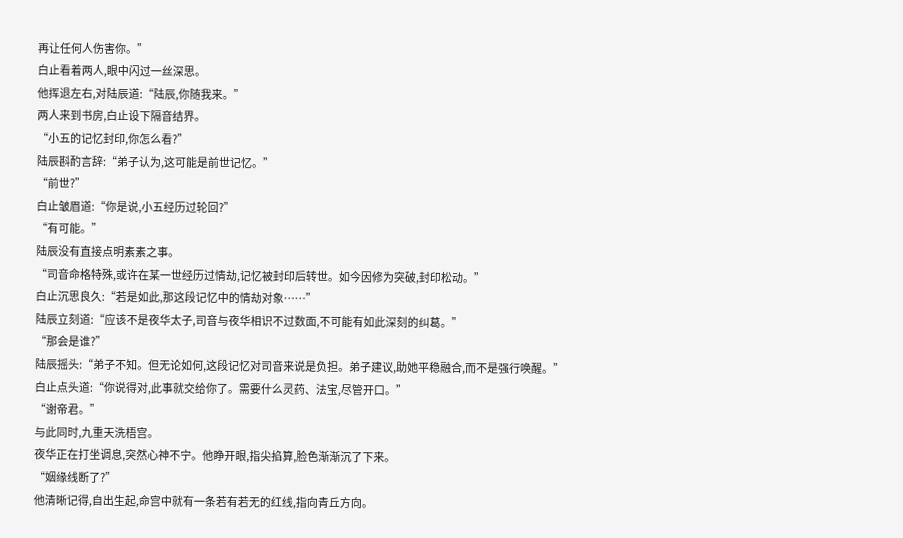再让任何人伤害你。”
白止看着两人,眼中闪过一丝深思。
他挥退左右,对陆辰道:“陆辰,你随我来。”
两人来到书房,白止设下隔音结界。
“小五的记忆封印,你怎么看?”
陆辰斟酌言辞:“弟子认为,这可能是前世记忆。”
“前世?”
白止皱眉道:“你是说,小五经历过轮回?”
“有可能。”
陆辰没有直接点明素素之事。
“司音命格特殊,或许在某一世经历过情劫,记忆被封印后转世。如今因修为突破,封印松动。”
白止沉思良久:“若是如此,那这段记忆中的情劫对象……”
陆辰立刻道:“应该不是夜华太子,司音与夜华相识不过数面,不可能有如此深刻的纠葛。”
“那会是谁?”
陆辰摇头:“弟子不知。但无论如何,这段记忆对司音来说是负担。弟子建议,助她平稳融合,而不是强行唤醒。”
白止点头道:“你说得对,此事就交给你了。需要什么灵药、法宝,尽管开口。”
“谢帝君。”
与此同时,九重天洗梧宫。
夜华正在打坐调息,突然心神不宁。他睁开眼,指尖掐算,脸色渐渐沉了下来。
“姻缘线断了?”
他清晰记得,自出生起,命宫中就有一条若有若无的红线,指向青丘方向。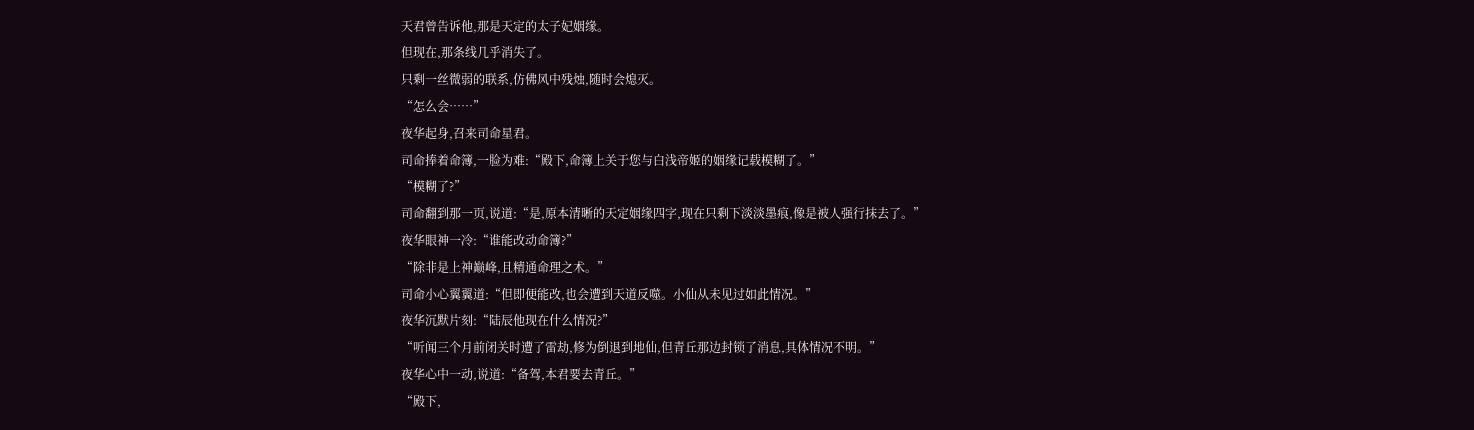天君曾告诉他,那是天定的太子妃姻缘。
但现在,那条线几乎消失了。
只剩一丝微弱的联系,仿佛风中残烛,随时会熄灭。
“怎么会……”
夜华起身,召来司命星君。
司命捧着命簿,一脸为难:“殿下,命簿上关于您与白浅帝姬的姻缘记载模糊了。”
“模糊了?”
司命翻到那一页,说道:“是,原本清晰的天定姻缘四字,现在只剩下淡淡墨痕,像是被人强行抹去了。”
夜华眼神一冷:“谁能改动命簿?”
“除非是上神巅峰,且精通命理之术。”
司命小心翼翼道:“但即便能改,也会遭到天道反噬。小仙从未见过如此情况。”
夜华沉默片刻:“陆辰他现在什么情况?”
“听闻三个月前闭关时遭了雷劫,修为倒退到地仙,但青丘那边封锁了消息,具体情况不明。”
夜华心中一动,说道:“备驾,本君要去青丘。”
“殿下,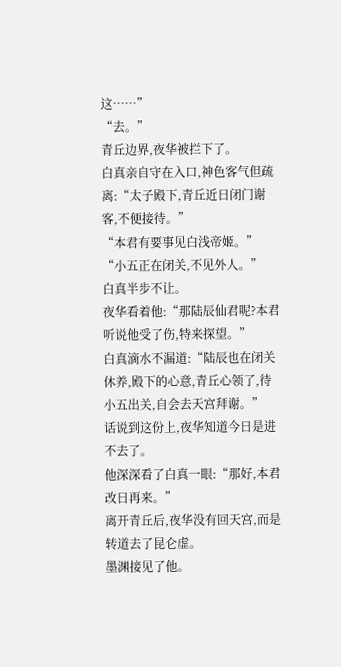这……”
“去。”
青丘边界,夜华被拦下了。
白真亲自守在入口,神色客气但疏离:“太子殿下,青丘近日闭门谢客,不便接待。”
“本君有要事见白浅帝姬。”
“小五正在闭关,不见外人。”
白真半步不让。
夜华看着他:“那陆辰仙君呢?本君听说他受了伤,特来探望。”
白真滴水不漏道:“陆辰也在闭关休养,殿下的心意,青丘心领了,待小五出关,自会去天宫拜谢。”
话说到这份上,夜华知道今日是进不去了。
他深深看了白真一眼:“那好,本君改日再来。”
离开青丘后,夜华没有回天宫,而是转道去了昆仑虚。
墨渊接见了他。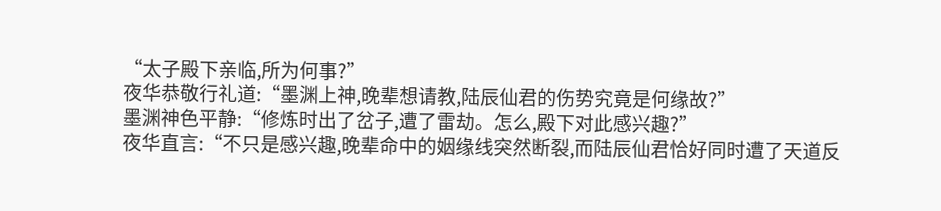“太子殿下亲临,所为何事?”
夜华恭敬行礼道:“墨渊上神,晚辈想请教,陆辰仙君的伤势究竟是何缘故?”
墨渊神色平静:“修炼时出了岔子,遭了雷劫。怎么,殿下对此感兴趣?”
夜华直言:“不只是感兴趣,晚辈命中的姻缘线突然断裂,而陆辰仙君恰好同时遭了天道反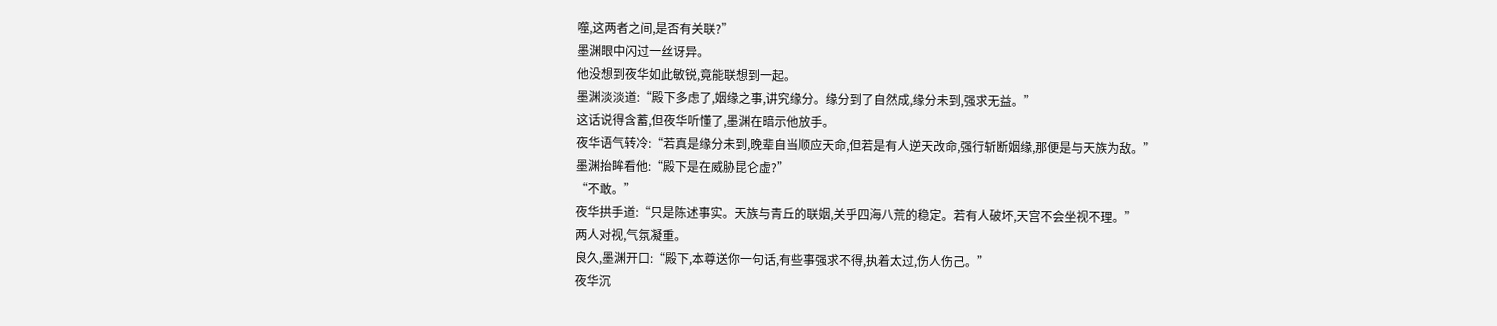噬,这两者之间,是否有关联?”
墨渊眼中闪过一丝讶异。
他没想到夜华如此敏锐,竟能联想到一起。
墨渊淡淡道:“殿下多虑了,姻缘之事,讲究缘分。缘分到了自然成,缘分未到,强求无益。”
这话说得含蓄,但夜华听懂了,墨渊在暗示他放手。
夜华语气转冷:“若真是缘分未到,晚辈自当顺应天命,但若是有人逆天改命,强行斩断姻缘,那便是与天族为敌。”
墨渊抬眸看他:“殿下是在威胁昆仑虚?”
“不敢。”
夜华拱手道:“只是陈述事实。天族与青丘的联姻,关乎四海八荒的稳定。若有人破坏,天宫不会坐视不理。”
两人对视,气氛凝重。
良久,墨渊开口:“殿下,本尊送你一句话,有些事强求不得,执着太过,伤人伤己。”
夜华沉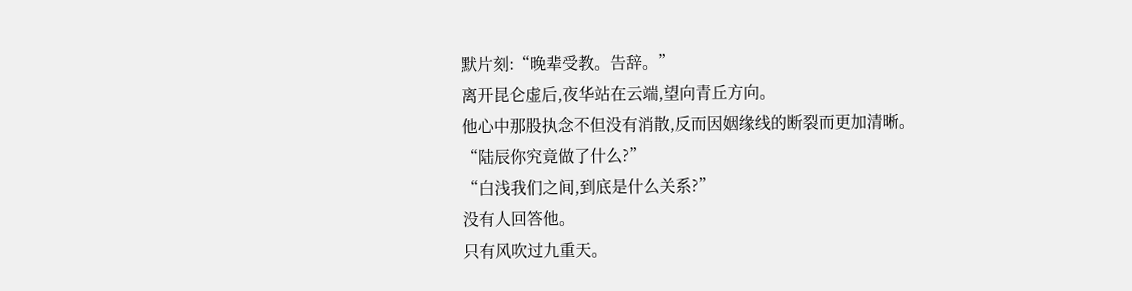默片刻:“晚辈受教。告辞。”
离开昆仑虚后,夜华站在云端,望向青丘方向。
他心中那股执念不但没有消散,反而因姻缘线的断裂而更加清晰。
“陆辰你究竟做了什么?”
“白浅我们之间,到底是什么关系?”
没有人回答他。
只有风吹过九重天。